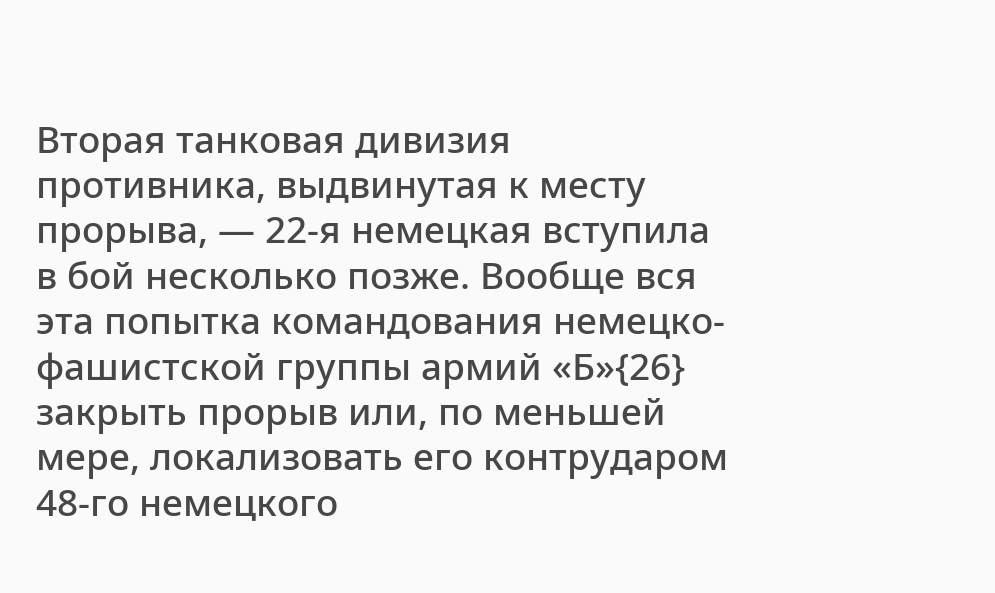Вторая танковая дивизия противника, выдвинутая к месту прорыва, — 22-я немецкая вступила в бой несколько позже. Вообще вся эта попытка командования немецко-фашистской группы армий «Б»{26} закрыть прорыв или, по меньшей мере, локализовать его контрударом 48-го немецкого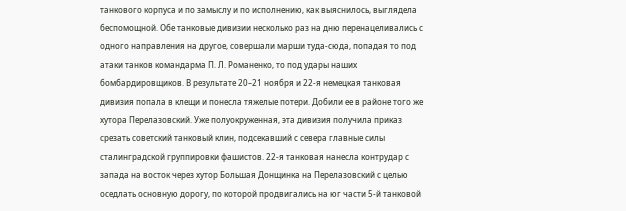танкового корпуса и по замыслу и по исполнению, как выяснилось, выглядела беспомощной. Обе танковые дивизии несколько раз на дню перенацеливались с одного направления на другое, совершали марши туда-сюда, попадая то под атаки танков командарма П. Л. Романенко, то под удары наших бомбардировщиков. В результате 20–21 ноября и 22-я немецкая танковая дивизия попала в клещи и понесла тяжелые потери. Добили ее в районе того же хутора Перелазовский. Уже полуокруженная, эта дивизия получила приказ срезать советский танковый клин, подсекавший с севера главные силы сталинградской группировки фашистов. 22-я танковая нанесла контрудар с запада на восток через хутор Большая Донщинка на Перелазовский с целью оседлать основную дорогу, по которой продвигались на юг части 5-й танковой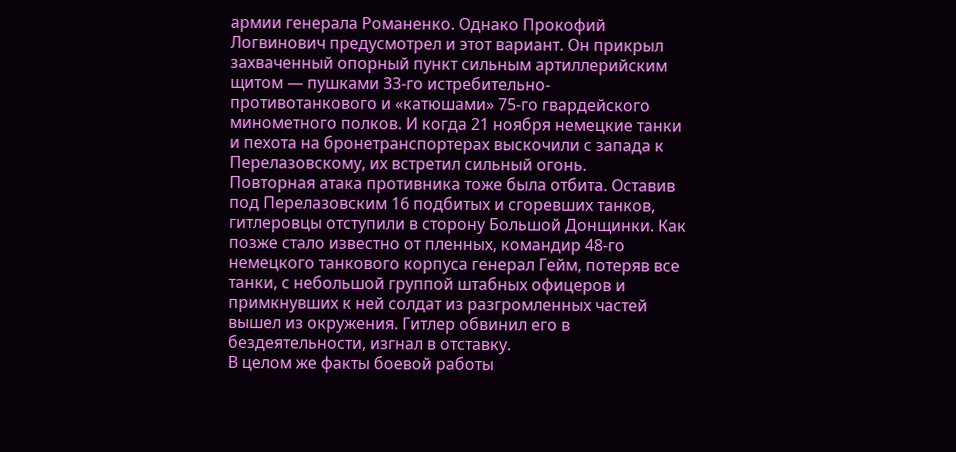армии генерала Романенко. Однако Прокофий Логвинович предусмотрел и этот вариант. Он прикрыл захваченный опорный пункт сильным артиллерийским щитом — пушками 33-го истребительно-противотанкового и «катюшами» 75-го гвардейского минометного полков. И когда 21 ноября немецкие танки и пехота на бронетранспортерах выскочили с запада к Перелазовскому, их встретил сильный огонь.
Повторная атака противника тоже была отбита. Оставив под Перелазовским 16 подбитых и сгоревших танков, гитлеровцы отступили в сторону Большой Донщинки. Как позже стало известно от пленных, командир 48-го немецкого танкового корпуса генерал Гейм, потеряв все танки, с небольшой группой штабных офицеров и примкнувших к ней солдат из разгромленных частей вышел из окружения. Гитлер обвинил его в бездеятельности, изгнал в отставку.
В целом же факты боевой работы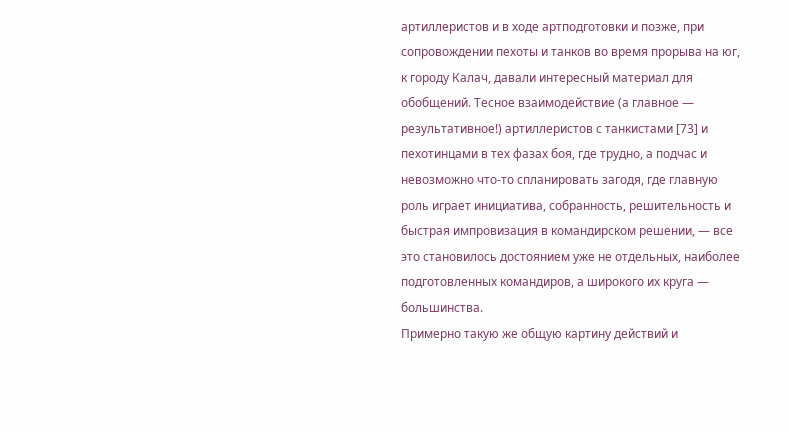артиллеристов и в ходе артподготовки и позже, при сопровождении пехоты и танков во время прорыва на юг, к городу Калач, давали интересный материал для обобщений. Тесное взаимодействие (а главное — результативное!) артиллеристов с танкистами [73] и пехотинцами в тех фазах боя, где трудно, а подчас и невозможно что-то спланировать загодя, где главную роль играет инициатива, собранность, решительность и быстрая импровизация в командирском решении, — все это становилось достоянием уже не отдельных, наиболее подготовленных командиров, а широкого их круга — большинства.
Примерно такую же общую картину действий и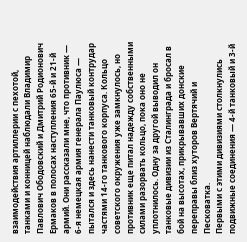взаимодействия артиллерии с пехотой, танками и конницей наблюдали Владимир Павлович Ободовский и Дмитрий Родионович Ермаков в полосах наступления 65-й и 21-й армий. Они рассказали мне, что противник — 6-я немецкая армия генерала Паулюса — пытался и здесь нанести танковый контрудар частями 14-го танкового корпуса. Кольцо советского окружения уже замкнулось, но противник еще питал надежду собственными силами разорвать кольцо, пока оно не уплотнилось. Одну за другой выводил он танковые дивизии из Сталинграда и бросал в бой на высотах, прикрывавших донские переправы близ хуторов Вертячий и Песковатка.
Первыми с этими дивизиями столкнулись подвижные соединения — 4-й танковый и 3-й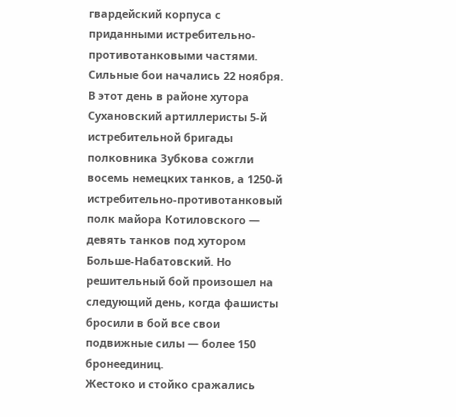гвардейский корпуса с приданными истребительно-противотанковыми частями. Сильные бои начались 22 ноября. В этот день в районе хутора Сухановский артиллеристы 5-й истребительной бригады полковника Зубкова сожгли восемь немецких танков, а 1250-й истребительно-противотанковый полк майора Котиловского — девять танков под хутором Больше-Набатовский. Но решительный бой произошел на следующий день, когда фашисты бросили в бой все свои подвижные силы — более 150 бронеединиц.
Жестоко и стойко сражались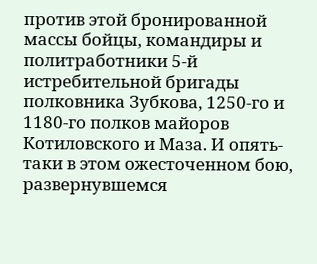против этой бронированной массы бойцы, командиры и политработники 5-й истребительной бригады полковника Зубкова, 1250-го и 1180-го полков майоров Котиловского и Маза. И опять-таки в этом ожесточенном бою, развернувшемся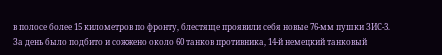в полосе более 15 километров по фронту, блестяще проявили себя новые 76-мм пушки ЗИС-3. За день было подбито и сожжено около 60 танков противника, 14-й немецкий танковый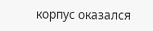корпус оказался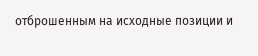отброшенным на исходные позиции и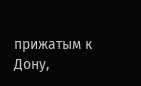прижатым к Дону,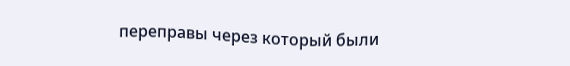переправы через который были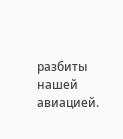разбиты нашей авиацией.